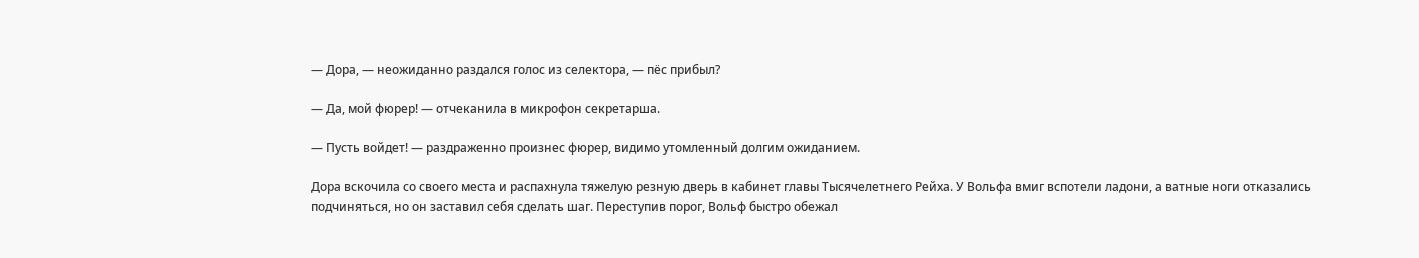— Дора, — неожиданно раздался голос из селектора, — пёс прибыл?

— Да, мой фюрер! — отчеканила в микрофон секретарша.

— Пусть войдет! — раздраженно произнес фюрер, видимо утомленный долгим ожиданием.

Дора вскочила со своего места и распахнула тяжелую резную дверь в кабинет главы Тысячелетнего Рейха. У Вольфа вмиг вспотели ладони, а ватные ноги отказались подчиняться, но он заставил себя сделать шаг. Переступив порог, Вольф быстро обежал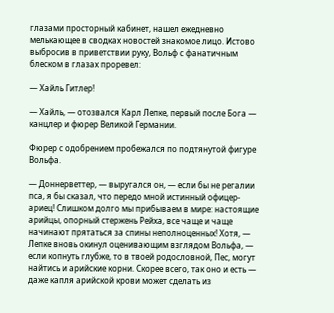глазами просторный кабинет, нашел ежедневно мелькающее в сводках новостей знакомое лицо. Истово выбросив в приветствии руку, Вольф с фанатичным блеском в глазах проревел:

— Хайль Гитлер!

— Хайль, — отозвался Карл Лепке, первый после Бога — канцлер и фюрер Великой Германии.

Фюрер с одобрением пробежался по подтянутой фигуре Вольфа.

— Доннерветтер, — выругался он, — если бы не регалии пса, я бы сказал, что передо мной истинный офицер-ариец! Слишком долго мы прибываем в мире: настоящие арийцы, опорный стержень Рейха, все чаще и чаще начинают прятаться за спины неполноценных! Хотя, — Лепке вновь окинул оценивающим взглядом Вольфа, — если копнуть глубже, то в твоей родословной, Пес, могут найтись и арийские корни. Скорее всего, так оно и есть — даже капля арийской крови может сделать из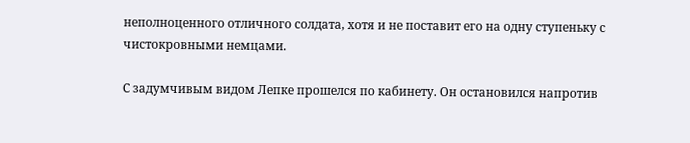неполноценного отличного солдата, хотя и не поставит его на одну ступеньку с чистокровными немцами.

С задумчивым видом Лепке прошелся по кабинету. Он остановился напротив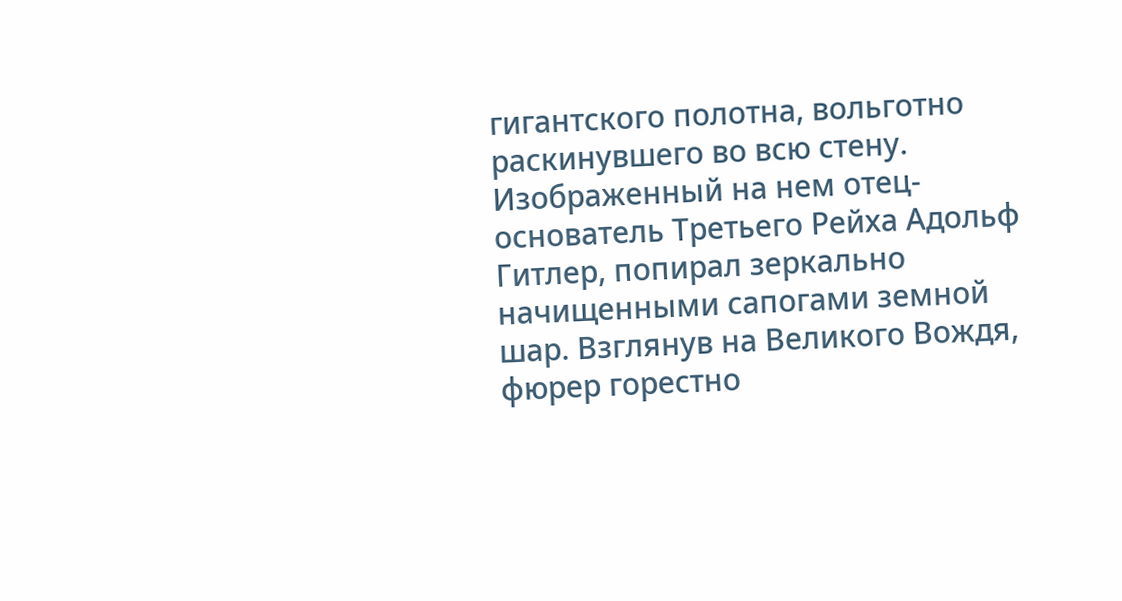гигантского полотна, вольготно раскинувшего во всю стену. Изображенный на нем отец-основатель Третьего Рейха Адольф Гитлер, попирал зеркально начищенными сапогами земной шар. Взглянув на Великого Вождя, фюрер горестно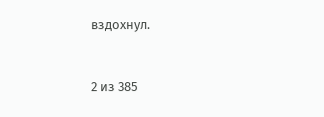вздохнул.



2 из 385